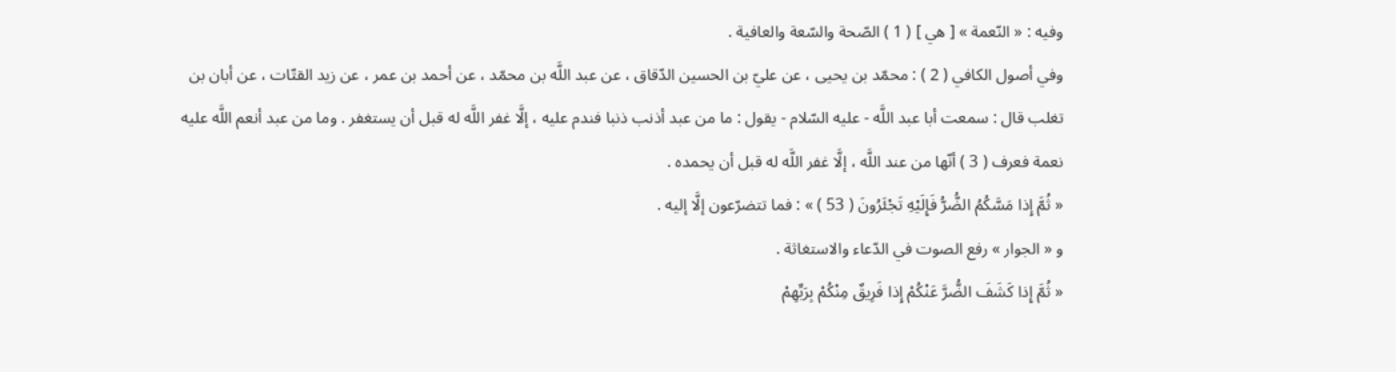وفيه : « النّعمة » [ هي ] ( 1 ) الصّحة والسّعة والعافية .
وفي أصول الكافي ( 2 ) : محمّد بن يحيى ، عن عليّ بن الحسين الدّقاق ، عن عبد اللَّه بن محمّد ، عن أحمد بن عمر ، عن زيد القتّات ، عن أبان بن تغلب قال : سمعت أبا عبد اللَّه - عليه السّلام - يقول : ما من عبد أذنب ذنبا فندم عليه ، إلَّا غفر اللَّه له قبل أن يستغفر . وما من عبد أنعم اللَّه عليه نعمة فعرف ( 3 ) أنّها من عند اللَّه ، إلَّا غفر اللَّه له قبل أن يحمده .
« ثُمَّ إِذا مَسَّكُمُ الضُّرُّ فَإِلَيْهِ تَجْئَرُونَ ( 53 ) » : فما تتضرّعون إلَّا إليه .
و « الجوار » رفع الصوت في الدّعاء والاستغاثة .
« ثُمَّ إِذا كَشَفَ الضُّرَّ عَنْكُمْ إِذا فَرِيقٌ مِنْكُمْ بِرَبِّهِمْ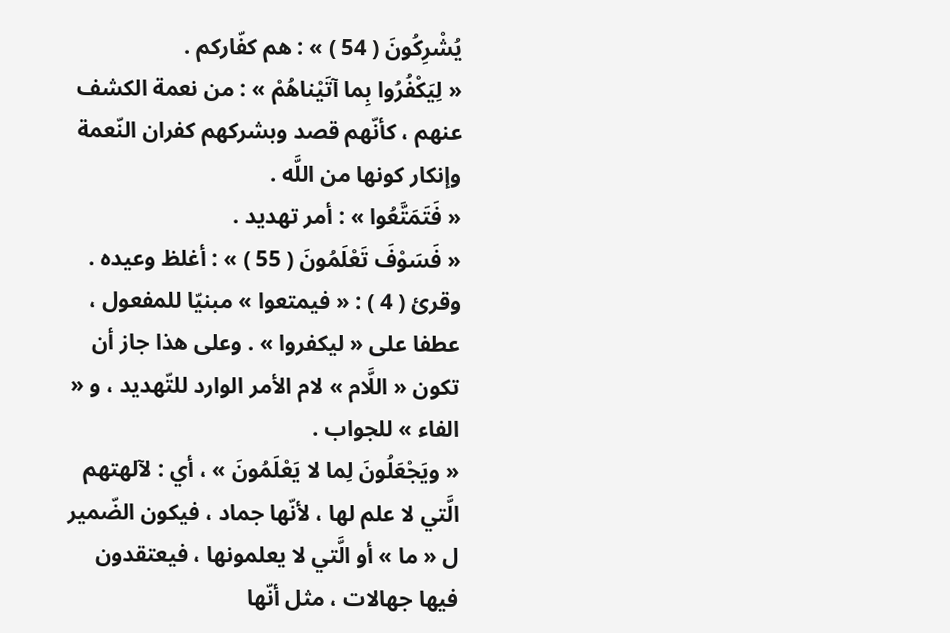يُشْرِكُونَ ( 54 ) » : هم كفّاركم .
« لِيَكْفُرُوا بِما آتَيْناهُمْ » : من نعمة الكشف عنهم ، كأنّهم قصد وبشركهم كفران النّعمة وإنكار كونها من اللَّه .
« فَتَمَتَّعُوا » : أمر تهديد .
« فَسَوْفَ تَعْلَمُونَ ( 55 ) » : أغلظ وعيده .
وقرئ ( 4 ) : « فيمتعوا » مبنيّا للمفعول ، عطفا على « ليكفروا » . وعلى هذا جاز أن تكون « اللَّام » لام الأمر الوارد للتّهديد ، و « الفاء » للجواب .
« ويَجْعَلُونَ لِما لا يَعْلَمُونَ » ، أي : لآلهتهم الَّتي لا علم لها ، لأنّها جماد ، فيكون الضّمير ل « ما » أو الَّتي لا يعلمونها ، فيعتقدون فيها جهالات ، مثل أنّها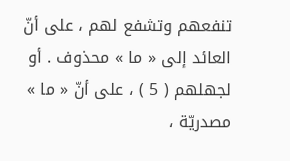تنفعهم وتشفع لهم ، على أنّ العائد إلى « ما » محذوف . أو لجهلهم ( 5 ) ، على أنّ « ما » مصدريّة ،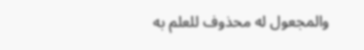والمجعول له محذوف للعلم به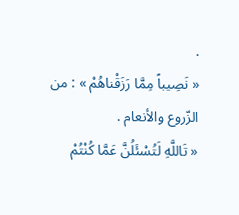.
« نَصِيباً مِمَّا رَزَقْناهُمْ » : من الزّروع والأنعام .
« تَاللَّهِ لَتُسْئَلُنَّ عَمَّا كُنْتُمْ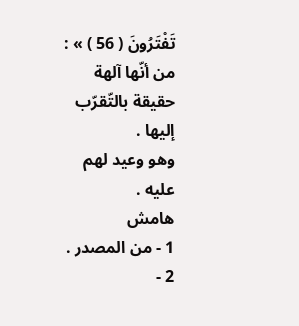تَفْتَرُونَ ( 56 ) » : من أنّها آلهة حقيقة بالتّقرّب إليها .
وهو وعيد لهم عليه .
هامش
1 - من المصدر .
2 -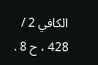الكافي 2 / 428 ، ح 8 .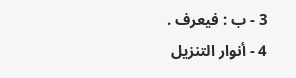3 - ب : فيعرف .
4 - أنوار التنزيل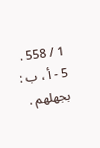1 / 558 .
5 - أ ، ب : بجهلهم .